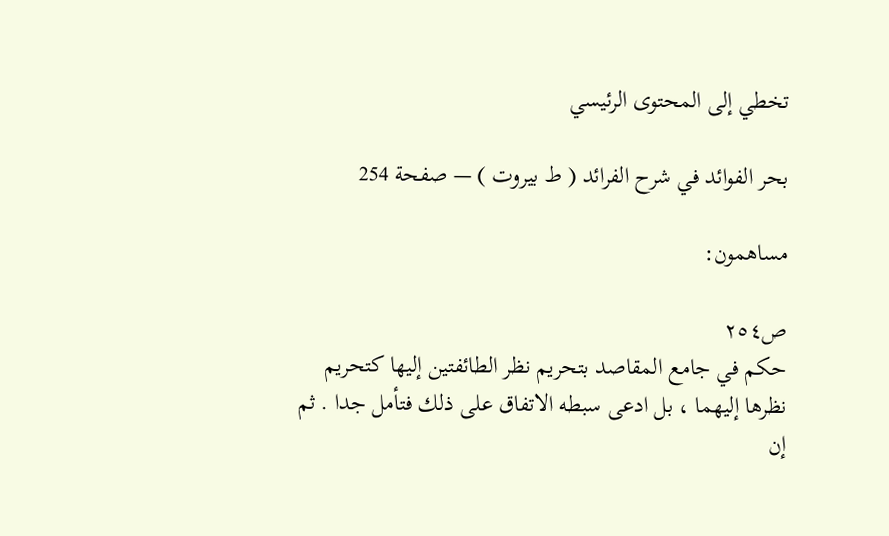تخطي إلى المحتوى الرئيسي

بحر الفوائد في شرح الفرائد ( ط بيروت ) — صفحة 254

مساهمون:

ص٢٥٤
حكم في جامع المقاصد بتحريم نظر الطائفتين إليها كتحريم نظرها إليهما ، بل ادعى سبطه الاتفاق على ذلك فتأمل جدا . ثم إن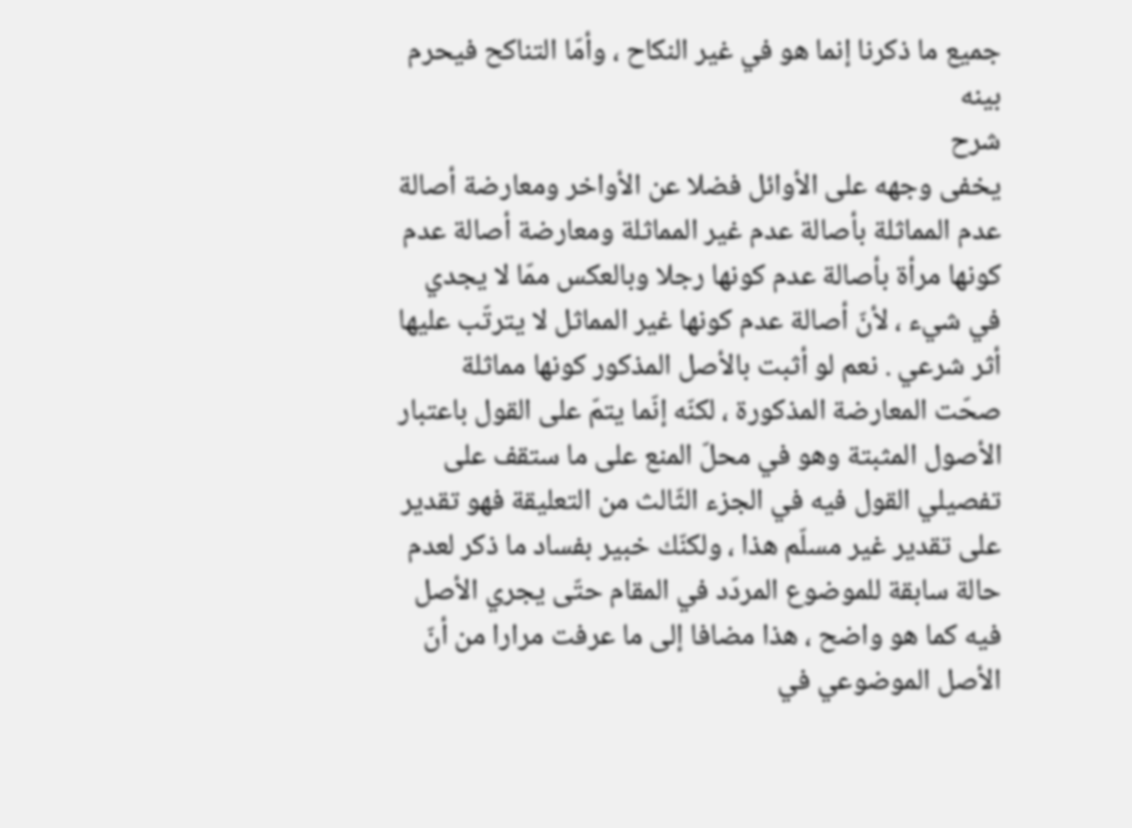جميع ما ذكرنا إنما هو في غير النكاح ، وأمّا التناكح فيحرم بينه
شرح
يخفى وجهه على الأوائل فضلا عن الأواخر ومعارضة أصالة عدم المماثلة بأصالة عدم غير المماثلة ومعارضة أصالة عدم كونها مرأة بأصالة عدم كونها رجلا وبالعكس ممّا لا يجدي في شيء ، لأنّ أصالة عدم كونها غير المماثل لا يترتّب عليها أثر شرعي . نعم لو أثبت بالأصل المذكور كونها مماثلة صحّت المعارضة المذكورة ، لكنّه إنّما يتمّ على القول باعتبار الأصول المثبتة وهو في محلّ المنع على ما ستقف على تفصيلي القول فيه في الجزء الثّالث من التعليقة فهو تقدير على تقدير غير مسلّم هذا ، ولكنّك خبير بفساد ما ذكر لعدم حالة سابقة للموضوع المردّد في المقام حتّى يجري الأصل فيه كما هو واضح ، هذا مضافا إلى ما عرفت مرارا من أنّ الأصل الموضوعي في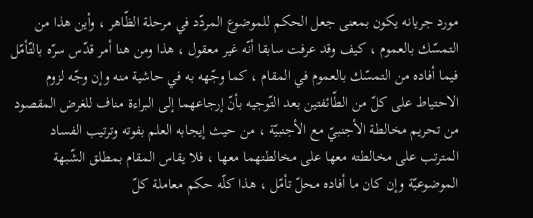مورد جريانه يكون بمعنى جعل الحكم للموضوع المردّد في مرحلة الظّاهر ، وأين هذا من التمسّك بالعموم ، كيف وقد عرفت سابقا أنّه غير معقول ، هذا ومن هنا أمر قدّس سرّه بالتّأمّل فيما أفاده من التمسّك بالعموم في المقام ، كما وجّهه به في حاشية منه وإن وجّه لزوم الاحتياط على كلّ من الطّائفتين بعد التّوجيه بأنّ إرجاعهما إلى البراءة مناف للغرض المقصود من تحريم مخالطة الأجنبيّ مع الأجنبيّة ، من حيث إيجابه العلم بفوته وترتيب الفساد المترتب على مخالطته معها على مخالطتهما معها ، فلا يقاس المقام بمطلق الشّبهة الموضوعيّة وإن كان ما أفاده محلّ تأمّل ، هذا كلّه حكم معاملة كلّ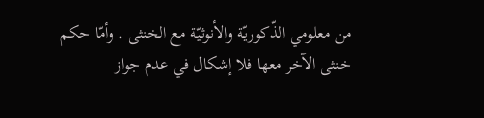من معلومي الذّكوريّة والأنوثيّة مع الخنثى . وأمّا حكم خنثى الآخر معها فلا إشكال في عدم جواز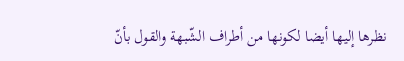نظرها إليها أيضا لكونها من أطراف الشّبهة والقول بأنّ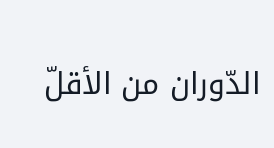الدّوران من الأقلّ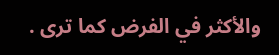والأكثر في الفرض كما ترى .